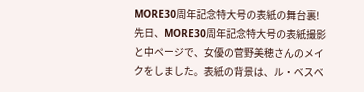MORE30周年記念特大号の表紙の舞台裏!
先日、MORE30周年記念特大号の表紙撮影と中ページで、女優の菅野美穂さんのメイクをしました。表紙の背景は、ル・ベスベ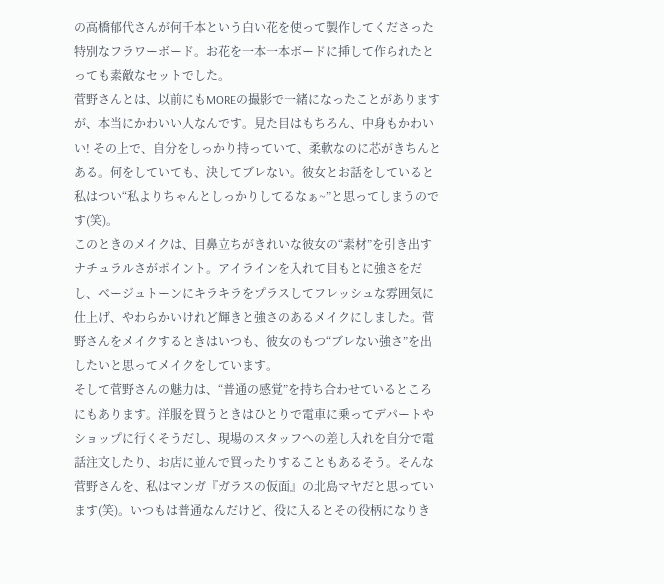の高橋郁代さんが何千本という白い花を使って製作してくださった特別なフラワーボード。お花を一本一本ボードに挿して作られたとっても素敵なセットでした。
菅野さんとは、以前にもMOREの撮影で一緒になったことがありますが、本当にかわいい人なんです。見た目はもちろん、中身もかわいい! その上で、自分をしっかり持っていて、柔軟なのに芯がきちんとある。何をしていても、決してブレない。彼女とお話をしていると私はつい“私よりちゃんとしっかりしてるなぁ~”と思ってしまうのです(笑)。
このときのメイクは、目鼻立ちがきれいな彼女の“素材”を引き出すナチュラルさがポイント。アイラインを入れて目もとに強さをだし、ベージュトーンにキラキラをプラスしてフレッシュな雰囲気に仕上げ、やわらかいけれど輝きと強さのあるメイクにしました。菅野さんをメイクするときはいつも、彼女のもつ“ブレない強さ”を出したいと思ってメイクをしています。
そして菅野さんの魅力は、“普通の感覚”を持ち合わせているところにもあります。洋服を買うときはひとりで電車に乗ってデパートやショップに行くそうだし、現場のスタッフへの差し入れを自分で電話注文したり、お店に並んで買ったりすることもあるそう。そんな菅野さんを、私はマンガ『ガラスの仮面』の北島マヤだと思っています(笑)。いつもは普通なんだけど、役に入るとその役柄になりき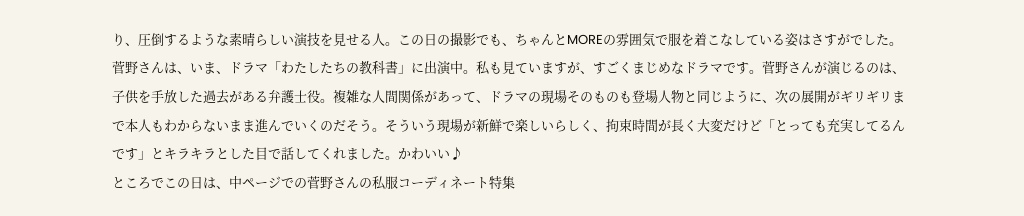り、圧倒するような素晴らしい演技を見せる人。この日の撮影でも、ちゃんとMOREの雰囲気で服を着こなしている姿はさすがでした。
菅野さんは、いま、ドラマ「わたしたちの教科書」に出演中。私も見ていますが、すごくまじめなドラマです。菅野さんが演じるのは、子供を手放した過去がある弁護士役。複雑な人間関係があって、ドラマの現場そのものも登場人物と同じように、次の展開がギリギリまで本人もわからないまま進んでいくのだそう。そういう現場が新鮮で楽しいらしく、拘束時間が長く大変だけど「とっても充実してるんです」とキラキラとした目で話してくれました。かわいい♪
ところでこの日は、中ページでの菅野さんの私服コーディネート特集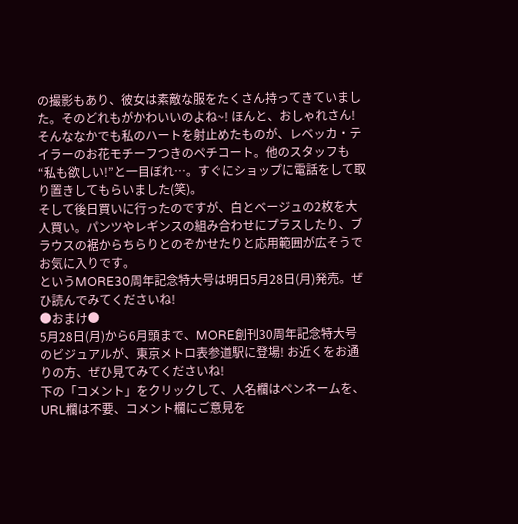の撮影もあり、彼女は素敵な服をたくさん持ってきていました。そのどれもがかわいいのよね~! ほんと、おしゃれさん! そんななかでも私のハートを射止めたものが、レベッカ・テイラーのお花モチーフつきのペチコート。他のスタッフも“私も欲しい!”と一目ぼれ…。すぐにショップに電話をして取り置きしてもらいました(笑)。
そして後日買いに行ったのですが、白とベージュの2枚を大人買い。パンツやレギンスの組み合わせにプラスしたり、ブラウスの裾からちらりとのぞかせたりと応用範囲が広そうでお気に入りです。
というMORE30周年記念特大号は明日5月28日(月)発売。ぜひ読んでみてくださいね!
●おまけ●
5月28日(月)から6月頭まで、MORE創刊30周年記念特大号のビジュアルが、東京メトロ表参道駅に登場! お近くをお通りの方、ぜひ見てみてくださいね!
下の「コメント」をクリックして、人名欄はペンネームを、URL欄は不要、コメント欄にご意見を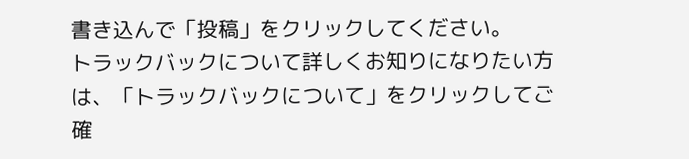書き込んで「投稿」をクリックしてください。
トラックバックについて詳しくお知りになりたい方は、「トラックバックについて」をクリックしてご確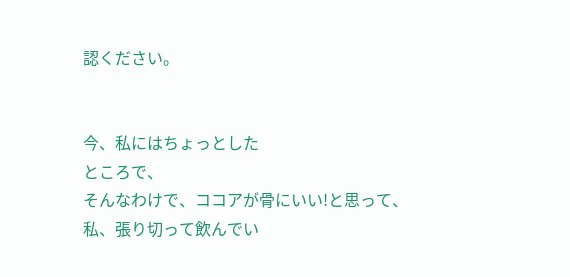認ください。


今、私にはちょっとした
ところで、
そんなわけで、ココアが骨にいい!と思って、私、張り切って飲んでい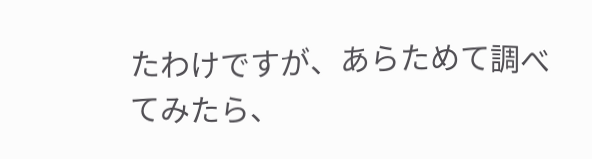たわけですが、あらためて調べてみたら、